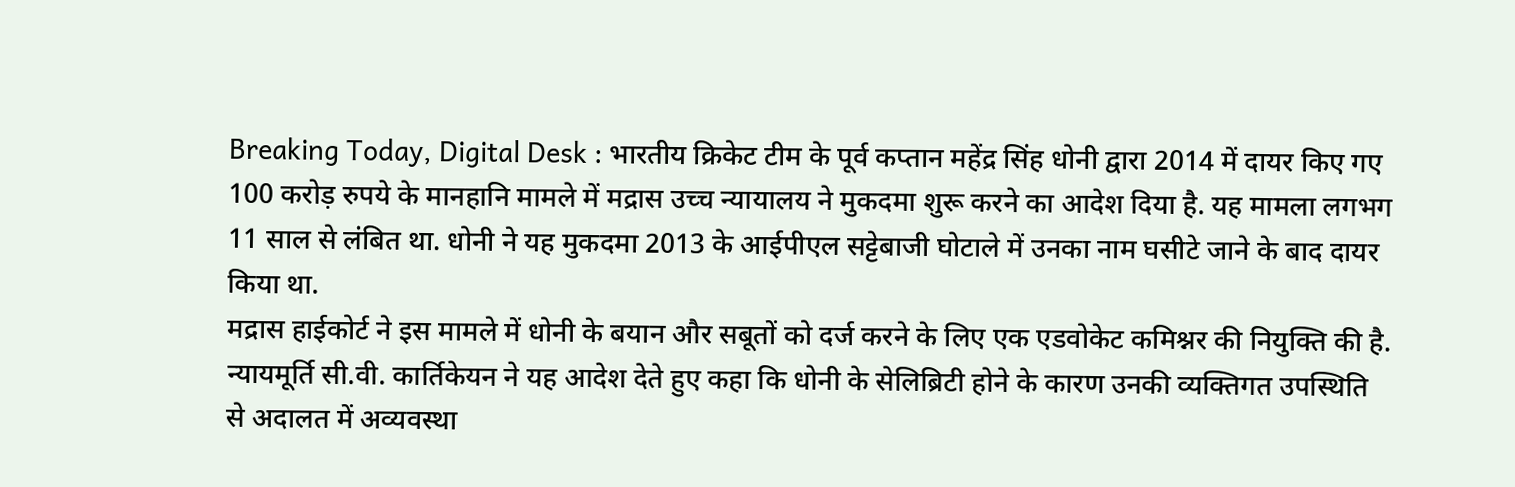Breaking Today, Digital Desk : भारतीय क्रिकेट टीम के पूर्व कप्तान महेंद्र सिंह धोनी द्वारा 2014 में दायर किए गए 100 करोड़ रुपये के मानहानि मामले में मद्रास उच्च न्यायालय ने मुकदमा शुरू करने का आदेश दिया है. यह मामला लगभग 11 साल से लंबित था. धोनी ने यह मुकदमा 2013 के आईपीएल सट्टेबाजी घोटाले में उनका नाम घसीटे जाने के बाद दायर किया था.
मद्रास हाईकोर्ट ने इस मामले में धोनी के बयान और सबूतों को दर्ज करने के लिए एक एडवोकेट कमिश्नर की नियुक्ति की है. न्यायमूर्ति सी.वी. कार्तिकेयन ने यह आदेश देते हुए कहा कि धोनी के सेलिब्रिटी होने के कारण उनकी व्यक्तिगत उपस्थिति से अदालत में अव्यवस्था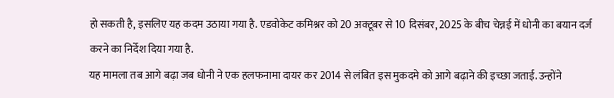हो सकती है, इसलिए यह कदम उठाया गया है. एडवोकेट कमिश्नर को 20 अक्टूबर से 10 दिसंबर, 2025 के बीच चेन्नई में धोनी का बयान दर्ज करने का निर्देश दिया गया है.
यह मामला तब आगे बढ़ा जब धोनी ने एक हलफनामा दायर कर 2014 से लंबित इस मुकदमे को आगे बढ़ाने की इच्छा जताई. उन्होंने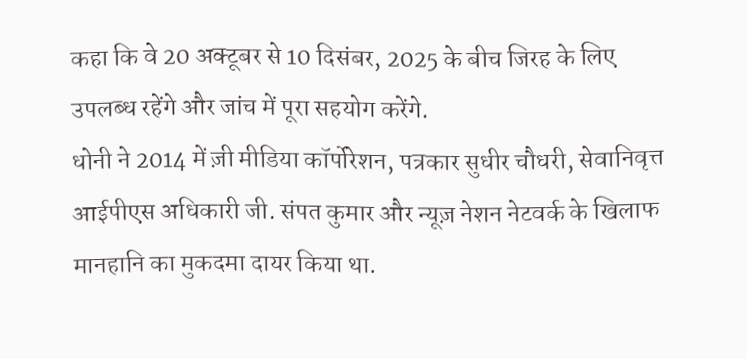कहा कि वे 20 अक्टूबर से 10 दिसंबर, 2025 के बीच जिरह के लिए उपलब्ध रहेंगे और जांच में पूरा सहयोग करेंगे.
धोनी ने 2014 में ज़ी मीडिया कॉर्पोरेशन, पत्रकार सुधीर चौधरी, सेवानिवृत्त आईपीएस अधिकारी जी. संपत कुमार और न्यूज़ नेशन नेटवर्क के खिलाफ मानहानि का मुकदमा दायर किया था.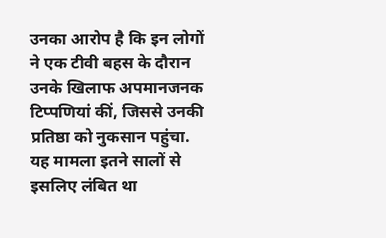उनका आरोप है कि इन लोगों ने एक टीवी बहस के दौरान उनके खिलाफ अपमानजनक टिप्पणियां कीं, जिससे उनकी प्रतिष्ठा को नुकसान पहुंचा.
यह मामला इतने सालों से इसलिए लंबित था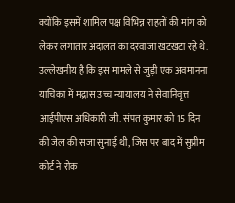क्योंकि इसमें शामिल पक्ष विभिन्न राहतों की मांग को लेकर लगातार अदालत का दरवाजा खटखटा रहे थे. उल्लेखनीय है कि इस मामले से जुड़ी एक अवमानना याचिका में मद्रास उच्च न्यायालय ने सेवानिवृत्त आईपीएस अधिकारी जी. संपत कुमार को 15 दिन की जेल की सजा सुनाई थी, जिस पर बाद में सुप्रीम कोर्ट ने रोक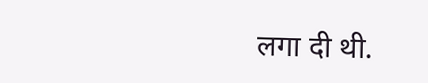लगा दी थी.